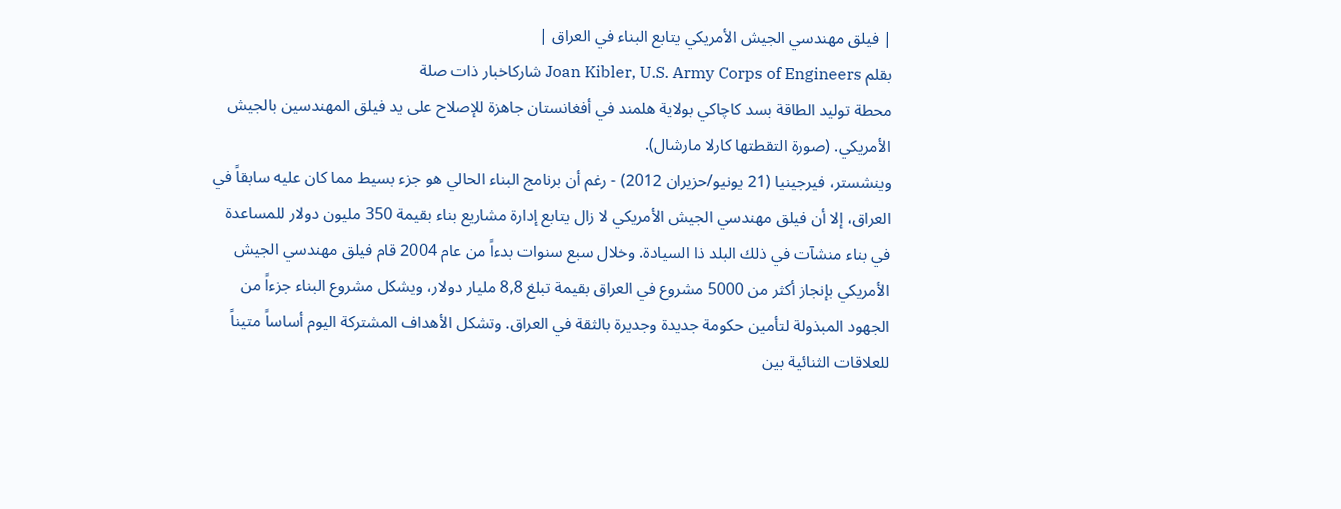| فيلق مهندسي الجيش الأمريكي يتابع البناء في العراق |
بقلم Joan Kibler, U.S. Army Corps of Engineers شاركاخبار ذات صلة
محطة توليد الطاقة بسد كاچاكي بولاية هلمند في أفغانستان جاهزة للإصلاح على يد فيلق المهندسين بالجيش الأمريكي. (صورة التقطتها كارلا مارشال).
وينشستر، فيرجينيا (21 يونيو/حزيران 2012) - رغم أن برنامج البناء الحالي هو جزء بسيط مما كان عليه سابقاً في العراق، إلا أن فيلق مهندسي الجيش الأمريكي لا زال يتابع إدارة مشاريع بناء بقيمة 350 مليون دولار للمساعدة في بناء منشآت في ذلك البلد ذا السيادة. وخلال سبع سنوات بدءاً من عام 2004 قام فيلق مهندسي الجيش الأمريكي بإنجاز أكثر من 5000 مشروع في العراق بقيمة تبلغ 8,8 مليار دولار، ويشكل مشروع البناء جزءاً من الجهود المبذولة لتأمين حكومة جديدة وجديرة بالثقة في العراق. وتشكل الأهداف المشتركة اليوم أساساً متيناً للعلاقات الثنائية بين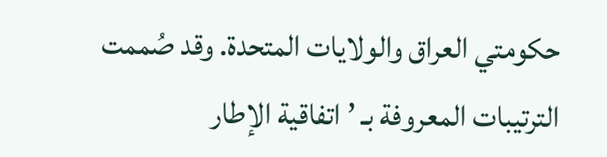حكومتي العراق والولايات المتحدة. وقد صُممت الترتيبات المعروفة بـ ’اتفاقية الإطار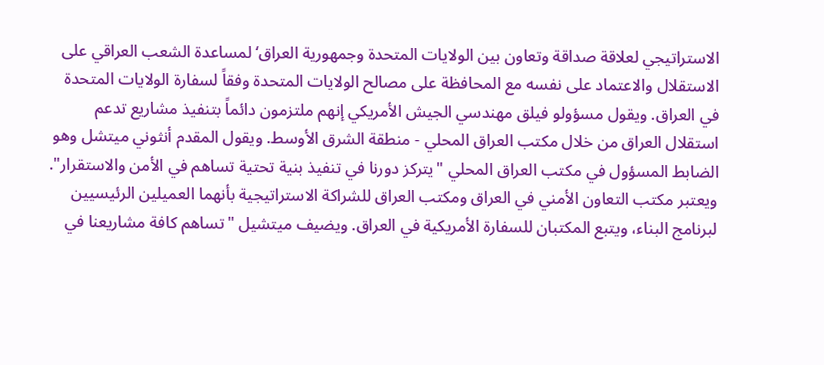الاستراتيجي لعلاقة صداقة وتعاون بين الولايات المتحدة وجمهورية العراق‘ لمساعدة الشعب العراقي على الاستقلال والاعتماد على نفسه مع المحافظة على مصالح الولايات المتحدة وفقاً لسفارة الولايات المتحدة في العراق. ويقول مسؤولو فيلق مهندسي الجيش الأمريكي إنهم ملتزمون دائماً بتنفيذ مشاريع تدعم استقلال العراق من خلال مكتب العراق المحلي - منطقة الشرق الأوسط. ويقول المقدم أنثوني ميتشل وهو الضابط المسؤول في مكتب العراق المحلي "يتركز دورنا في تنفيذ بنية تحتية تساهم في الأمن والاستقرار". ويعتبر مكتب التعاون الأمني في العراق ومكتب العراق للشراكة الاستراتيجية بأنهما العميلين الرئيسيين لبرنامج البناء، ويتبع المكتبان للسفارة الأمريكية في العراق. ويضيف ميتشيل "تساهم كافة مشاريعنا في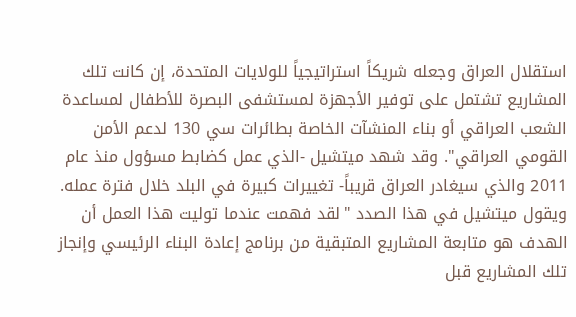استقلال العراق وجعله شريكاً استراتيجياً للولايات المتحدة، إن كانت تلك المشاريع تشتمل على توفير الأجهزة لمستشفى البصرة للأطفال لمساعدة الشعب العراقي أو بناء المنشآت الخاصة بطائرات سي 130 لدعم الأمن القومي العراقي". وقد شهد ميتشيل -الذي عمل كضابط مسؤول منذ عام 2011 والذي سيغادر العراق قريباً- تغييرات كبيرة في البلد خلال فترة عمله. ويقول ميتشيل في هذا الصدد "لقد فهمت عندما توليت هذا العمل أن الهدف هو متابعة المشاريع المتبقية من برنامج إعادة البناء الرئيسي وإنجاز تلك المشاريع قبل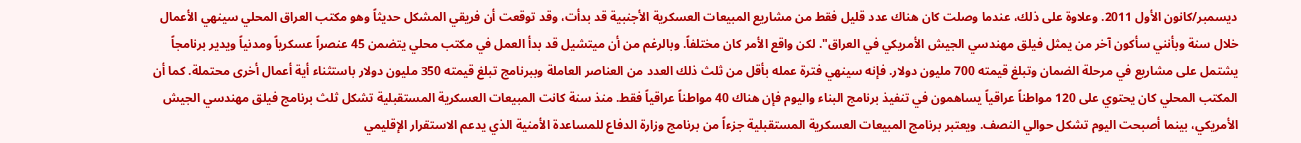ديسمبر/كانون الأول 2011. وعلاوة على ذلك، عندما وصلت كان هناك عدد قليل فقط من مشاريع المبيعات العسكرية الأجنبية قد بدأت، وقد توقعت أن فريقي المشكل حديثاً وهو مكتب العراق المحلي سينهي الأعمال خلال سنة وبأنني سأكون آخر من يمثل فيلق مهندسي الجيش الأمريكي في العراق". لكن واقع الأمر كان مختلفاً. وبالرغم من أن ميتشيل قد بدأ العمل في مكتب محلي يتضمن 45 عنصراً عسكرياً ومدنياً ويدير برنامجاً يشتمل على مشاريع في مرحلة الضمان وتبلغ قيمته 700 مليون دولار. فإنه سينهي فترة عمله بأقل من ثلث ذلك العدد من العناصر العاملة وببرنامج تبلغ قيمته 350 مليون دولار باستثناء أية أعمال أخرى محتملة. كما أن المكتب المحلي كان يحتوي على 120 مواطناً عراقياً يساهمون في تنفيذ برنامج البناء واليوم فإن هناك 40 مواطناً عراقياً فقط. منذ سنة كانت المبيعات العسكرية المستقبلية تشكل ثلث برنامج فيلق مهندسي الجيش الأمريكي، بينما أصبحت اليوم تشكل حوالي النصف. ويعتبر برنامج المبيعات العسكرية المستقبلية جزءاً من برنامج وزارة الدفاع للمساعدة الأمنية الذي يدعم الاستقرار الإقليمي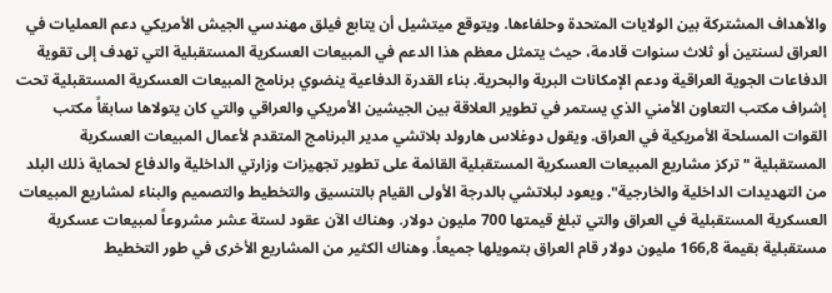والأهداف المشتركة بين الولايات المتحدة وحلفاءها. ويتوقع ميتشيل أن يتابع فيلق مهندسي الجيش الأمريكي دعم العمليات في العراق لسنتين أو ثلاث سنوات قادمة، حيث يتمثل معظم هذا الدعم في المبيعات العسكرية المستقبلية التي تهدف إلى تقوية الدفاعات الجوية العراقية ودعم الإمكانات البرية والبحرية. بناء القدرة الدفاعية ينضوي برنامج المبيعات العسكرية المستقبلية تحت إشراف مكتب التعاون الأمني الذي يستمر في تطوير العلاقة بين الجيشين الأمريكي والعراقي والتي كان يتولاها سابقاً مكتب القوات المسلحة الأمريكية في العراق. ويقول دوغلاس هارولد بلاتشي مدير البرنامج المتقدم لأعمال المبيعات العسكرية المستقبلية "تركز مشاريع المبيعات العسكرية المستقبلية القائمة على تطوير تجهيزات وزارتي الداخلية والدفاع لحماية ذلك البلد من التهديدات الداخلية والخارجية". ويعود لبلاتشي بالدرجة الأولى القيام بالتنسيق والتخطيط والتصميم والبناء لمشاريع المبيعات العسكرية المستقبلية في العراق والتي تبلغ قيمتها 700 مليون دولار. وهناك الآن عقود لستة عشر مشروعاً لمبيعات عسكرية مستقبلية بقيمة 166,8 مليون دولار قام العراق بتمويلها جميعاً. وهناك الكثير من المشاريع الأخرى في طور التخطيط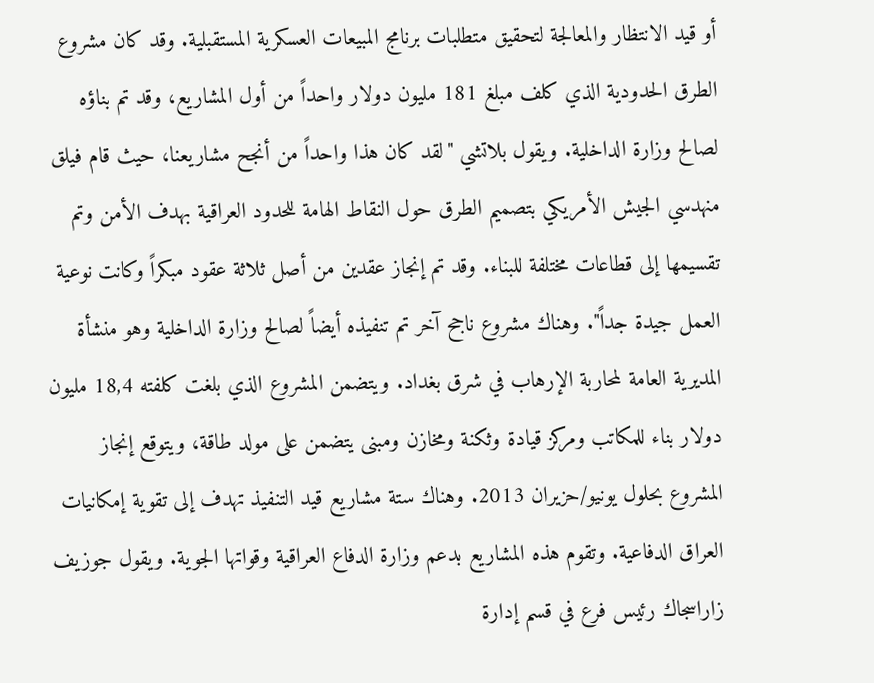أو قيد الانتظار والمعالجة لتحقيق متطلبات برنامج المبيعات العسكرية المستقبلية. وقد كان مشروع الطرق الحدودية الذي كلف مبلغ 181 مليون دولار واحداً من أول المشاريع، وقد تم بناؤه لصالح وزارة الداخلية. ويقول بلاتشي "لقد كان هذا واحداً من أنجح مشاريعنا، حيث قام فيلق منهدسي الجيش الأمريكي بتصميم الطرق حول النقاط الهامة للحدود العراقية بهدف الأمن وتم تقسيمها إلى قطاعات مختلفة للبناء. وقد تم إنجاز عقدين من أصل ثلاثة عقود مبكراً وكانت نوعية العمل جيدة جداً". وهناك مشروع ناجح آخر تم تنفيذه أيضاً لصالح وزارة الداخلية وهو منشأة المديرية العامة لمحاربة الإرهاب في شرق بغداد. ويتضمن المشروع الذي بلغت كلفته 18,4 مليون دولار بناء للمكاتب ومركز قيادة وثكنة ومخازن ومبنى يتضمن على مولد طاقة، ويتوقع إنجاز المشروع بحلول يونيو/حزيران 2013. وهناك ستة مشاريع قيد التنفيذ تهدف إلى تقوية إمكانيات العراق الدفاعية. وتقوم هذه المشاريع بدعم وزارة الدفاع العراقية وقواتها الجوية. ويقول جوزيف زاراسجاك رئيس فرع في قسم إدارة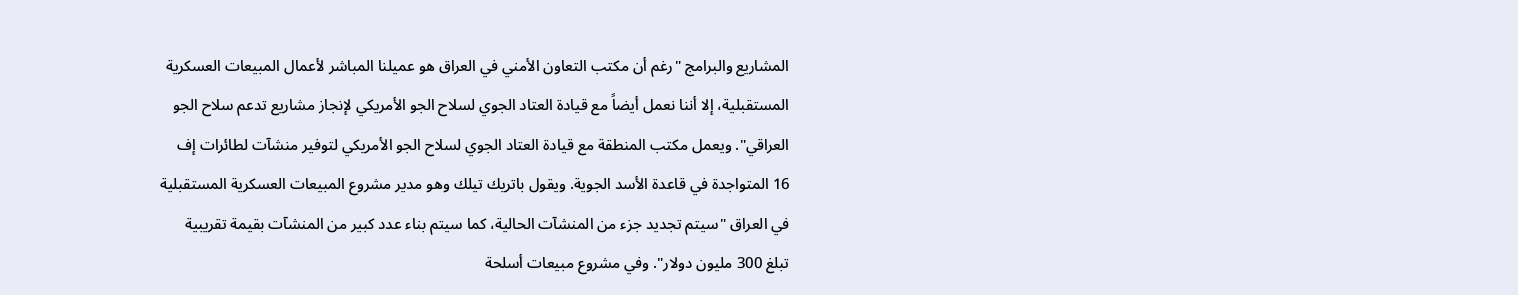المشاريع والبرامج "رغم أن مكتب التعاون الأمني في العراق هو عميلنا المباشر لأعمال المبيعات العسكرية المستقبلية، إلا أننا نعمل أيضاً مع قيادة العتاد الجوي لسلاح الجو الأمريكي لإنجاز مشاريع تدعم سلاح الجو العراقي". ويعمل مكتب المنطقة مع قيادة العتاد الجوي لسلاح الجو الأمريكي لتوفير منشآت لطائرات إف 16 المتواجدة في قاعدة الأسد الجوية. ويقول باتريك تيلك وهو مدير مشروع المبيعات العسكرية المستقبلية في العراق "سيتم تجديد جزء من المنشآت الحالية، كما سيتم بناء عدد كبير من المنشآت بقيمة تقريبية تبلغ 300 مليون دولار". وفي مشروع مبيعات أسلحة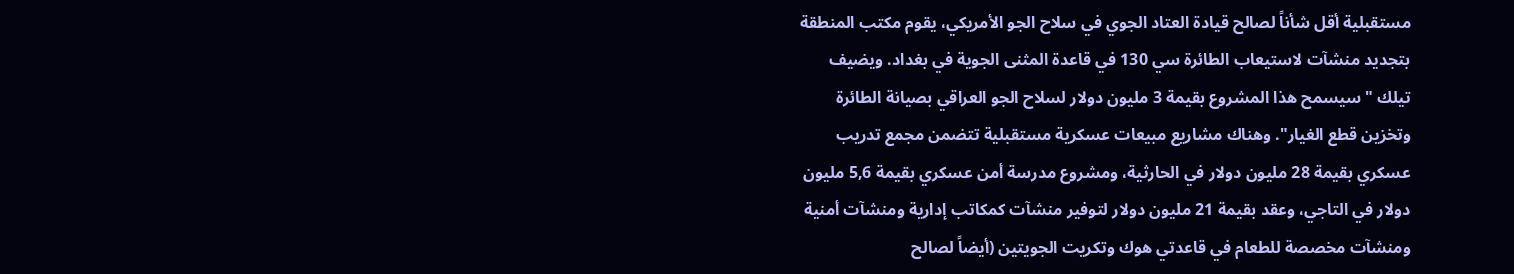مستقبلية أقل شأناً لصالح قيادة العتاد الجوي في سلاح الجو الأمريكي، يقوم مكتب المنطقة بتجديد منشآت لاستيعاب الطائرة سي 130 في قاعدة المثنى الجوية في بغداد. ويضيف تيلك "سيسمح هذا المشروع بقيمة 3 مليون دولار لسلاح الجو العراقي بصيانة الطائرة وتخزين قطع الغيار". وهناك مشاريع مبيعات عسكرية مستقبلية تتضمن مجمع تدريب عسكري بقيمة 28 مليون دولار في الحارثية، ومشروع مدرسة أمن عسكري بقيمة 5,6 مليون دولار في التاجي، وعقد بقيمة 21 مليون دولار لتوفير منشآت كمكاتب إدارية ومنشآت أمنية ومنشآت مخصصة للطعام في قاعدتي هوك وتكريت الجويتين (أيضاً لصالح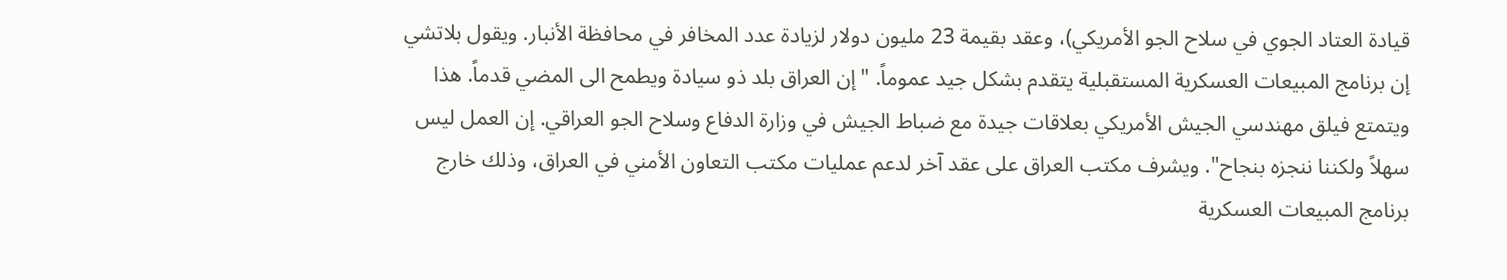قيادة العتاد الجوي في سلاح الجو الأمريكي)، وعقد بقيمة 23 مليون دولار لزيادة عدد المخافر في محافظة الأنبار. ويقول بلاتشي إن برنامج المبيعات العسكرية المستقبلية يتقدم بشكل جيد عموماً. "إن العراق بلد ذو سيادة ويطمح الى المضي قدماً. هذا ويتمتع فيلق مهندسي الجيش الأمريكي بعلاقات جيدة مع ضباط الجيش في وزارة الدفاع وسلاح الجو العراقي. إن العمل ليس سهلاً ولكننا ننجزه بنجاح". ويشرف مكتب العراق على عقد آخر لدعم عمليات مكتب التعاون الأمني في العراق، وذلك خارج برنامج المبيعات العسكرية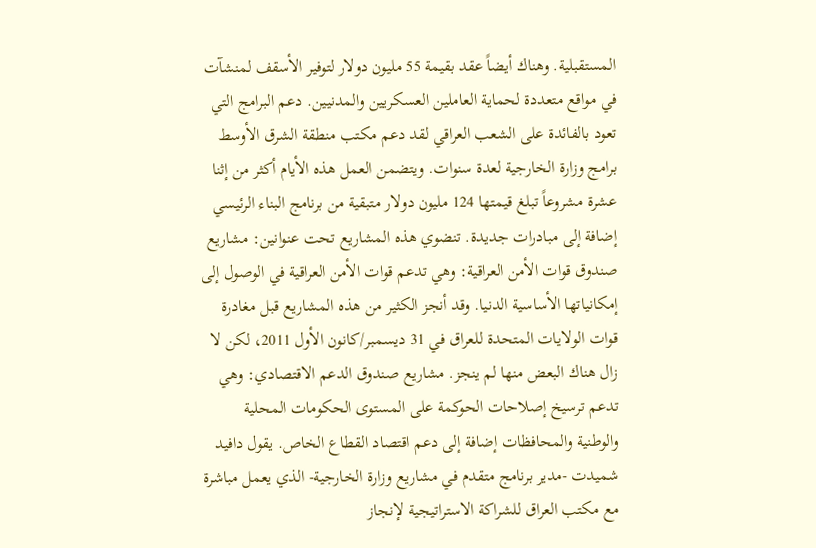المستقبلية. وهناك أيضاً عقد بقيمة 55 مليون دولار لتوفير الأسقف لمنشآت في مواقع متعددة لحماية العاملين العسكريين والمدنيين. دعم البرامج التي تعود بالفائدة على الشعب العراقي لقد دعم مكتب منطقة الشرق الأوسط برامج وزارة الخارجية لعدة سنوات. ويتضمن العمل هذه الأيام أكثر من إثنا عشرة مشروعاً تبلغ قيمتها 124 مليون دولار متبقية من برنامج البناء الرئيسي إضافة إلى مبادرات جديدة. تنضوي هذه المشاريع تحت عنوانين: مشاريع صندوق قوات الأمن العراقية: وهي تدعم قوات الأمن العراقية في الوصول إلى إمكانياتها الأساسية الدنيا. وقد أنجز الكثير من هذه المشاريع قبل مغادرة قوات الولايات المتحدة للعراق في 31 ديسمبر/كانون الأول 2011، لكن لا زال هناك البعض منها لم ينجز. مشاريع صندوق الدعم الاقتصادي: وهي تدعم ترسيخ إصلاحات الحوكمة على المستوى الحكومات المحلية والوطنية والمحافظات إضافة إلى دعم اقتصاد القطاع الخاص. يقول دافيد شميدت -مدير برنامج متقدم في مشاريع وزارة الخارجية- الذي يعمل مباشرة مع مكتب العراق للشراكة الاستراتيجية لإنجاز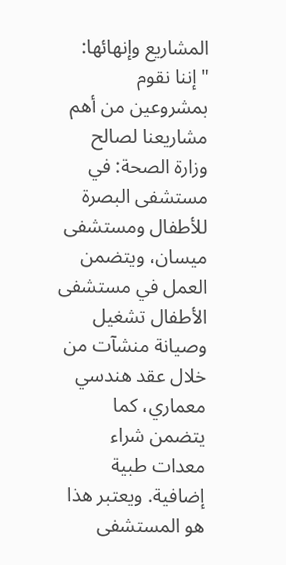المشاريع وإنهائها: "إننا نقوم بمشروعين من أهم مشاريعنا لصالح وزارة الصحة: في مستشفى البصرة للأطفال ومستشفى ميسان، ويتضمن العمل في مستشفى الأطفال تشغيل وصيانة منشآت من خلال عقد هندسي معماري، كما يتضمن شراء معدات طبية إضافية. ويعتبر هذا هو المستشفى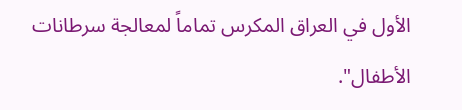الأول في العراق المكرس تماماً لمعالجة سرطانات الأطفال".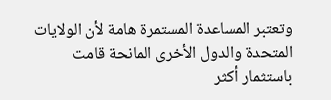وتعتبر المساعدة المستمرة هامة لأن الولايات المتحدة والدول الأخرى المانحة قامت باستثمار أكثر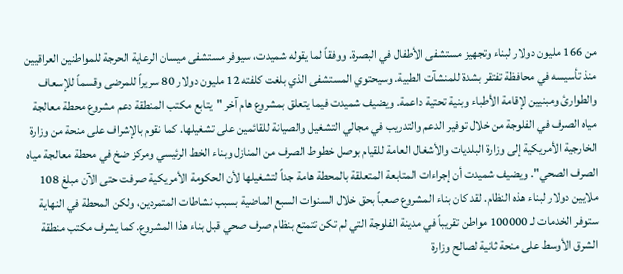من 166 مليون دولار لبناء وتجهيز مستشفى الأطفال في البصرة. ووفقاً لما يقوله شميدت، سيوفر مستشفى ميسان الرعاية الحرجة للمواطنين العراقيين منذ تأسيسه في محافظة تفتقر بشدة للمنشآت الطبية. وسيحتوي المستشفى الذي بلغت كلفته 12 مليون دولار 80 سريراً للمرضى وقسماً للإسعاف والطوارئ ومبنيين لإقامة الأطباء وبنية تحتية داعمة. ويضيف شميدت فيما يتعلق بمشروع هام آخر "يتابع مكتب المنطقة دعم مشروع محطة معالجة مياه الصرف في الفلوجة من خلال توفير الدعم والتدريب في مجالي التشغيل والصيانة للقائمين على تشغيلها. كما نقوم بالإشراف على منحة من وزارة الخارجية الأمريكية إلى وزارة البلديات والأشغال العامة للقيام بوصل خطوط الصرف من المنازل وبناء الخط الرئيسي ومركز ضخ في محطة معالجة مياه الصرف الصحي". ويضيف شميدت أن إجراءات المتابعة المتعلقة بالمحطة هامة جداً لتشغيلها لأن الحكومة الأمريكية صرفت حتى الآن مبلغ 108 ملايين دولار لبناء هذه النظام. لقد كان بناء المشروع صعباً بحق خلال السنوات السبع الماضية بسبب نشاطات المتمردين، ولكن المحطة في النهاية ستوفر الخدمات لـ 100000 مواطن تقريباً في مدينة الفلوجة التي لم تكن تتمتع بنظام صرف صحي قبل بناء هذا المشروع. كما يشرف مكتب منطقة الشرق الأوسط على منحة ثانية لصالح وزارة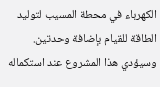الكهرباء في محطة المسيب لتوليد الطاقة للقيام بإضافة وحدتين. وسيؤدي هذا المشروع عند استكماله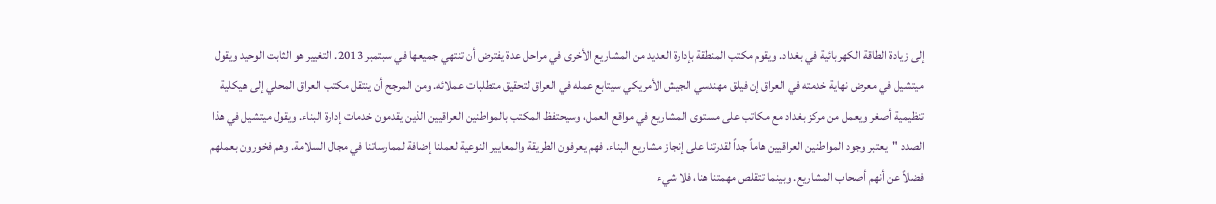إلى زيادة الطاقة الكهربائية في بغداد. ويقوم مكتب المنطقة بإدارة العديد من المشاريع الأخرى في مراحل عدة يفترض أن تنتهي جميعها في سبتمبر 2013. التغيير هو الثابت الوحيد ويقول ميتشيل في معرض نهاية خدمته في العراق إن فيلق مهندسي الجيش الأمريكي سيتابع عمله في العراق لتحقيق متطلبات عملائه. ومن المرجح أن ينتقل مكتب العراق المحلي إلى هيكلية تنظيمية أصغر ويعمل من مركز بغداد مع مكاتب على مستوى المشاريع في مواقع العمل، وسيحتفظ المكتب بالمواطنين العراقيين الذين يقدمون خدمات إدارة البناء. ويقول ميتشيل في هذا الصدد "يعتبر وجود المواطنين العراقيين هاماً جداً لقدرتنا على إنجاز مشاريع البناء. فهم يعرفون الطريقة والمعايير النوعية لعملنا إضافة لممارساتنا في مجال السلامة. وهم فخورون بعملهم فضلاً عن أنهم أصحاب المشاريع. وبينما تتقلص مهمتنا هنا، فلا شيء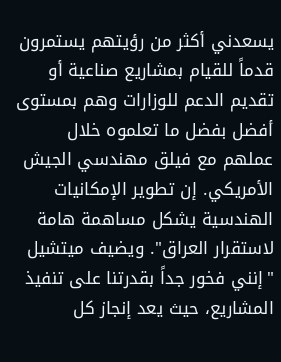يسعدني أكثر من رؤيتهم يستمرون قدماً للقيام بمشاريع صناعية أو تقديم الدعم للوزارات وهم بمستوى أفضل بفضل ما تعلموه خلال عملهم مع فيلق مهندسي الجيش الأمريكي. إن تطوير الإمكانيات الهندسية يشكل مساهمة هامة لاستقرار العراق". ويضيف ميتشيل "إنني فخور جداً بقدرتنا على تنفيذ المشاريع، حيث يعد إنجاز كل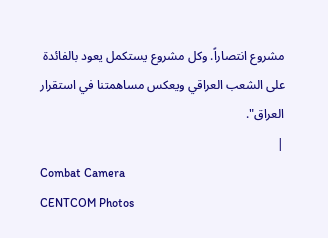مشروع انتصاراً. وكل مشروع يستكمل يعود بالفائدة على الشعب العراقي ويعكس مساهمتنا في استقرار العراق".
|
Combat Camera
CENTCOM Photos